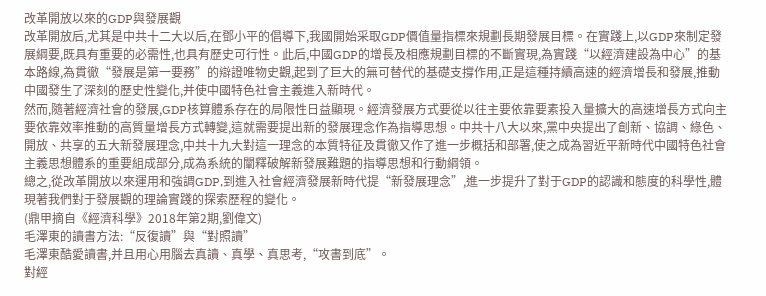改革開放以來的GDP與發展觀
改革開放后,尤其是中共十二大以后,在鄧小平的倡導下,我國開始采取GDP價值量指標來規劃長期發展目標。在實踐上,以GDP來制定發展綱要,既具有重要的必需性,也具有歷史可行性。此后,中國GDP的增長及相應規劃目標的不斷實現,為實踐“以經濟建設為中心”的基本路線,為貫徹“發展是第一要務”的辯證唯物史觀,起到了巨大的無可替代的基礎支撐作用,正是這種持續高速的經濟增長和發展,推動中國發生了深刻的歷史性變化,并使中國特色社會主義進入新時代。
然而,隨著經濟社會的發展,GDP核算體系存在的局限性日益顯現。經濟發展方式要從以往主要依靠要素投入量擴大的高速增長方式向主要依靠效率推動的高質量增長方式轉變,這就需要提出新的發展理念作為指導思想。中共十八大以來,黨中央提出了創新、協調、綠色、開放、共享的五大新發展理念,中共十九大對這一理念的本質特征及貫徹又作了進一步概括和部署,使之成為習近平新時代中國特色社會主義思想體系的重要組成部分,成為系統的闡釋破解新發展難題的指導思想和行動綱領。
總之,從改革開放以來運用和強調GDP,到進入社會經濟發展新時代提“新發展理念”,進一步提升了對于GDP的認識和態度的科學性,體現著我們對于發展觀的理論實踐的探索歷程的變化。
(鼎甲摘自《經濟科學》2018年第2期,劉偉文)
毛澤東的讀書方法:“反復讀”與“對照讀”
毛澤東酷愛讀書,并且用心用腦去真讀、真學、真思考,“攻書到底”。
對經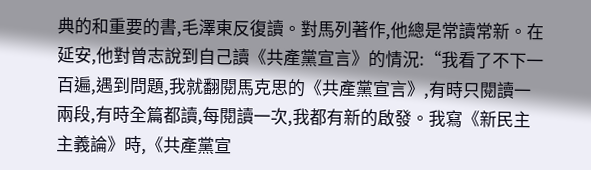典的和重要的書,毛澤東反復讀。對馬列著作,他總是常讀常新。在延安,他對曾志說到自己讀《共產黨宣言》的情況:“我看了不下一百遍,遇到問題,我就翻閱馬克思的《共產黨宣言》,有時只閱讀一兩段,有時全篇都讀,每閱讀一次,我都有新的啟發。我寫《新民主主義論》時,《共產黨宣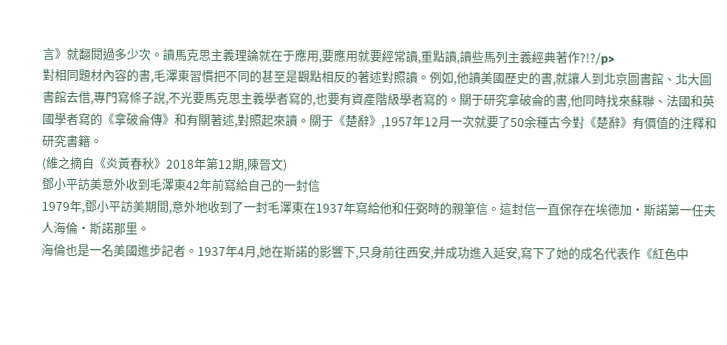言》就翻閱過多少次。讀馬克思主義理論就在于應用,要應用就要經常讀,重點讀,讀些馬列主義經典著作?!?/p>
對相同題材內容的書,毛澤東習慣把不同的甚至是觀點相反的著述對照讀。例如,他讀美國歷史的書,就讓人到北京圖書館、北大圖書館去借,專門寫條子說,不光要馬克思主義學者寫的,也要有資產階級學者寫的。關于研究拿破侖的書,他同時找來蘇聯、法國和英國學者寫的《拿破侖傳》和有關著述,對照起來讀。關于《楚辭》,1957年12月一次就要了50余種古今對《楚辭》有價值的注釋和研究書籍。
(維之摘自《炎黃春秋》2018年第12期,陳晉文)
鄧小平訪美意外收到毛澤東42年前寫給自己的一封信
1979年,鄧小平訪美期間,意外地收到了一封毛澤東在1937年寫給他和任弼時的親筆信。這封信一直保存在埃德加·斯諾第一任夫人海倫·斯諾那里。
海倫也是一名美國進步記者。1937年4月,她在斯諾的影響下,只身前往西安,并成功進入延安,寫下了她的成名代表作《紅色中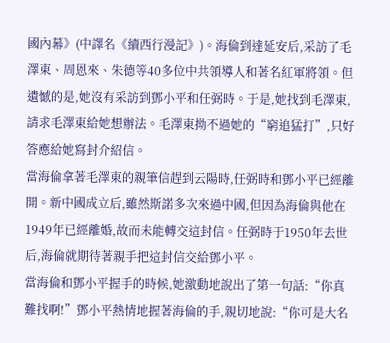國內幕》(中譯名《續西行漫記》)。海倫到達延安后,采訪了毛澤東、周恩來、朱德等40多位中共領導人和著名紅軍將領。但遺憾的是,她沒有采訪到鄧小平和任弼時。于是,她找到毛澤東,請求毛澤東給她想辦法。毛澤東拗不過她的“窮追猛打”,只好答應給她寫封介紹信。
當海倫拿著毛澤東的親筆信趕到云陽時,任弼時和鄧小平已經離開。新中國成立后,雖然斯諾多次來過中國,但因為海倫與他在1949年已經離婚,故而未能轉交這封信。任弼時于1950年去世后,海倫就期待著親手把這封信交給鄧小平。
當海倫和鄧小平握手的時候,她激動地說出了第一句話:“你真難找啊!”鄧小平熱情地握著海倫的手,親切地說:“你可是大名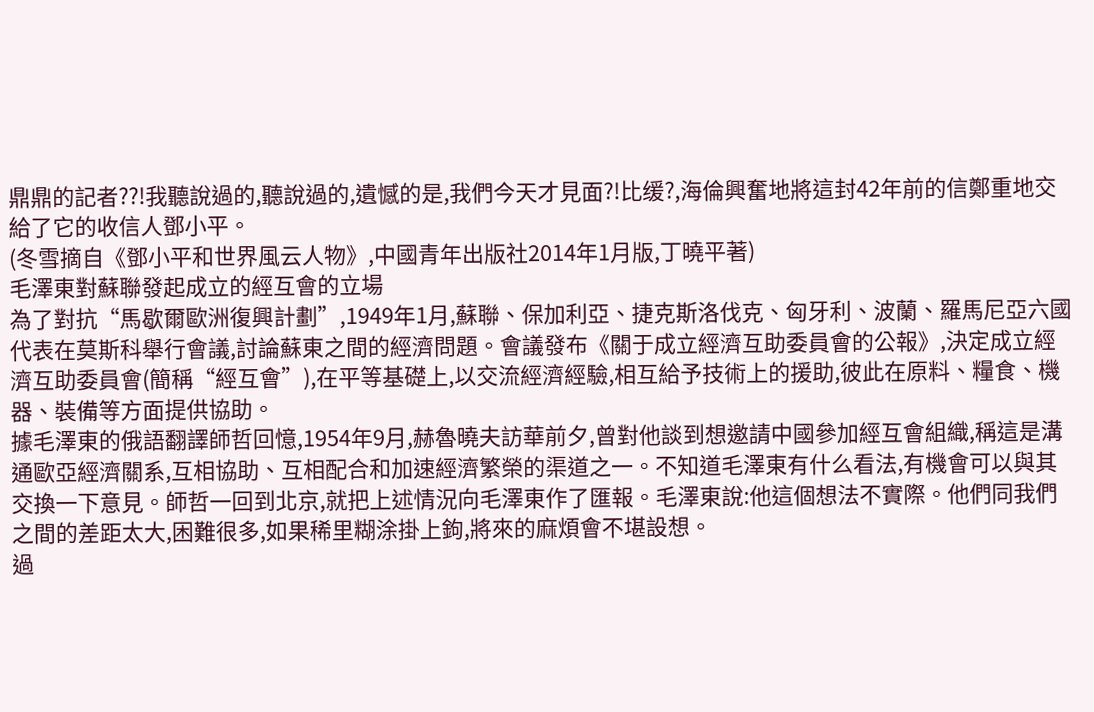鼎鼎的記者??!我聽說過的,聽說過的,遺憾的是,我們今天才見面?!比缓?,海倫興奮地將這封42年前的信鄭重地交給了它的收信人鄧小平。
(冬雪摘自《鄧小平和世界風云人物》,中國青年出版社2014年1月版,丁曉平著)
毛澤東對蘇聯發起成立的經互會的立場
為了對抗“馬歇爾歐洲復興計劃”,1949年1月,蘇聯、保加利亞、捷克斯洛伐克、匈牙利、波蘭、羅馬尼亞六國代表在莫斯科舉行會議,討論蘇東之間的經濟問題。會議發布《關于成立經濟互助委員會的公報》,決定成立經濟互助委員會(簡稱“經互會”),在平等基礎上,以交流經濟經驗,相互給予技術上的援助,彼此在原料、糧食、機器、裝備等方面提供協助。
據毛澤東的俄語翻譯師哲回憶,1954年9月,赫魯曉夫訪華前夕,曾對他談到想邀請中國參加經互會組織,稱這是溝通歐亞經濟關系,互相協助、互相配合和加速經濟繁榮的渠道之一。不知道毛澤東有什么看法,有機會可以與其交換一下意見。師哲一回到北京,就把上述情況向毛澤東作了匯報。毛澤東說:他這個想法不實際。他們同我們之間的差距太大,困難很多,如果稀里糊涂掛上鉤,將來的麻煩會不堪設想。
過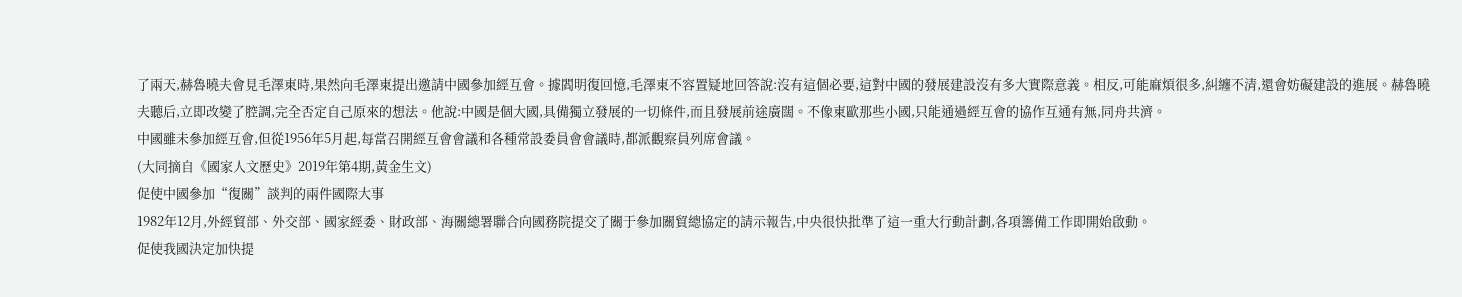了兩天,赫魯曉夫會見毛澤東時,果然向毛澤東提出邀請中國參加經互會。據閻明復回憶,毛澤東不容置疑地回答說:沒有這個必要,這對中國的發展建設沒有多大實際意義。相反,可能麻煩很多,糾纏不清,還會妨礙建設的進展。赫魯曉夫聽后,立即改變了腔調,完全否定自己原來的想法。他說:中國是個大國,具備獨立發展的一切條件,而且發展前途廣闊。不像東歐那些小國,只能通過經互會的協作互通有無,同舟共濟。
中國雖未參加經互會,但從1956年5月起,每當召開經互會會議和各種常設委員會會議時,都派觀察員列席會議。
(大同摘自《國家人文歷史》2019年第4期,黃金生文)
促使中國參加“復關”談判的兩件國際大事
1982年12月,外經貿部、外交部、國家經委、財政部、海關總署聯合向國務院提交了關于參加關貿總協定的請示報告,中央很快批準了這一重大行動計劃,各項籌備工作即開始啟動。
促使我國決定加快提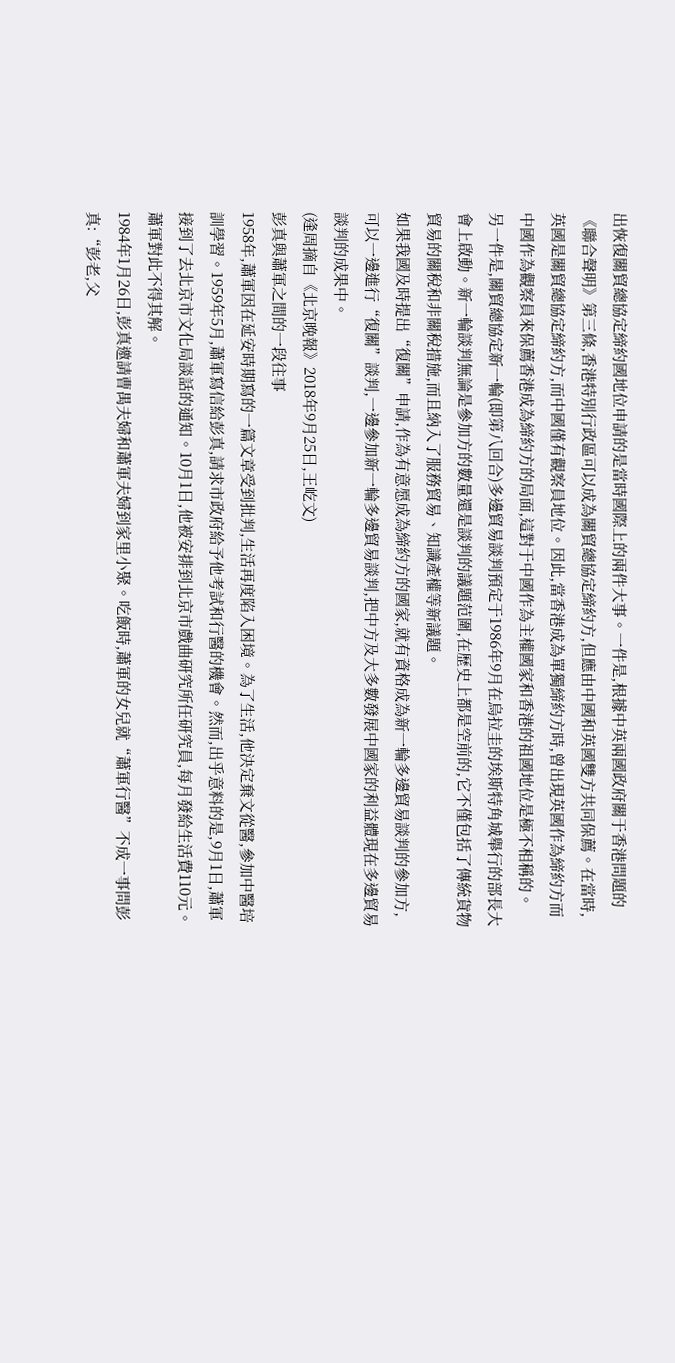出恢復關貿總協定締約國地位申請的是當時國際上的兩件大事。一件是,根據中英兩國政府關于香港問題的《聯合聲明》第三條,香港特別行政區可以成為關貿總協定締約方,但應由中國和英國雙方共同保薦。在當時,英國是關貿總協定締約方,而中國僅有觀察員地位。因此,當香港成為單獨締約方時,曾出現英國作為締約方而中國作為觀察員來保薦香港成為締約方的局面,這對于中國作為主權國家和香港的祖國地位是極不相稱的。
另一件是,關貿總協定新一輪(即第八回合)多邊貿易談判預定于1986年9月在烏拉圭的埃斯特角城舉行的部長大會上啟動。新一輪談判無論是參加方的數量還是談判的議題范圍,在歷史上都是空前的,它不僅包括了傳統貨物貿易的關稅和非關稅措施,而且納入了服務貿易、知識產權等新議題。
如果我國及時提出“復關”申請,作為有意愿成為締約方的國家,就有資格成為新一輪多邊貿易談判的參加方,可以一邊進行“復關”談判,一邊參加新一輪多邊貿易談判,把中方及大多數發展中國家的利益體現在多邊貿易談判的成果中。
(逢周摘自《北京晚報》2018年9月25日,王屹文)
彭真與蕭軍之間的一段往事
1958年,蕭軍因在延安時期寫的一篇文章受到批判,生活再度陷入困境。為了生活,他決定棄文從醫,參加中醫培訓學習。1959年5月,蕭軍寫信給彭真,請求市政府給予他考試和行醫的機會。然而,出乎意料的是,9月1日,蕭軍接到了去北京市文化局談話的通知。10月1日,他被安排到北京市戲曲研究所任研究員,每月發給生活費110元。蕭軍對此不得其解。
1984年1月26日,彭真邀請曹禺夫婦和蕭軍夫婦到家里小聚。吃飯時,蕭軍的女兒就“蕭軍行醫”不成一事問彭真:“彭老,父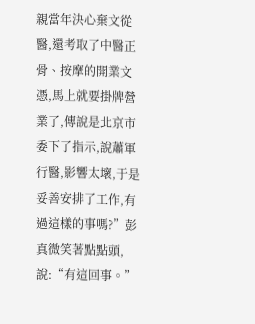親當年決心棄文從醫,還考取了中醫正骨、按摩的開業文憑,馬上就要掛牌營業了,傳說是北京市委下了指示,說蕭軍行醫,影響太壞,于是妥善安排了工作,有過這樣的事嗎?”彭真微笑著點點頭,說:“有這回事。”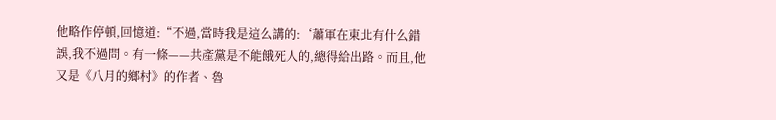他略作停頓,回憶道:“不過,當時我是這么講的:‘蕭軍在東北有什么錯誤,我不過問。有一條——共產黨是不能餓死人的,總得給出路。而且,他又是《八月的鄉村》的作者、魯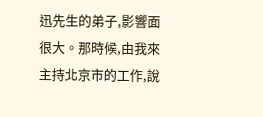迅先生的弟子,影響面很大。那時候,由我來主持北京市的工作,說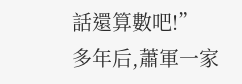話還算數吧!”
多年后,蕭軍一家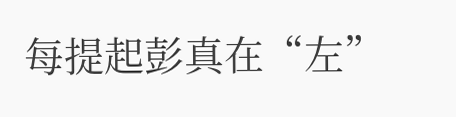每提起彭真在“左”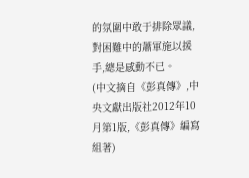的氛圍中敢于排除眾議,對困難中的蕭軍施以援手,總是感動不已。
(中文摘自《彭真傳》,中央文獻出版社2012年10月第1版,《彭真傳》編寫組著)